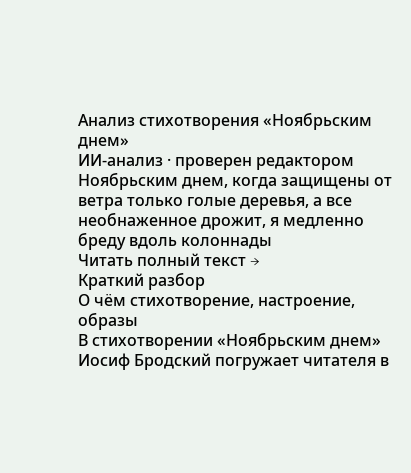Анализ стихотворения «Ноябрьским днем»
ИИ-анализ · проверен редактором
Ноябрьским днем, когда защищены от ветра только голые деревья, а все необнаженное дрожит, я медленно бреду вдоль колоннады
Читать полный текст →
Краткий разбор
О чём стихотворение, настроение, образы
В стихотворении «Ноябрьским днем» Иосиф Бродский погружает читателя в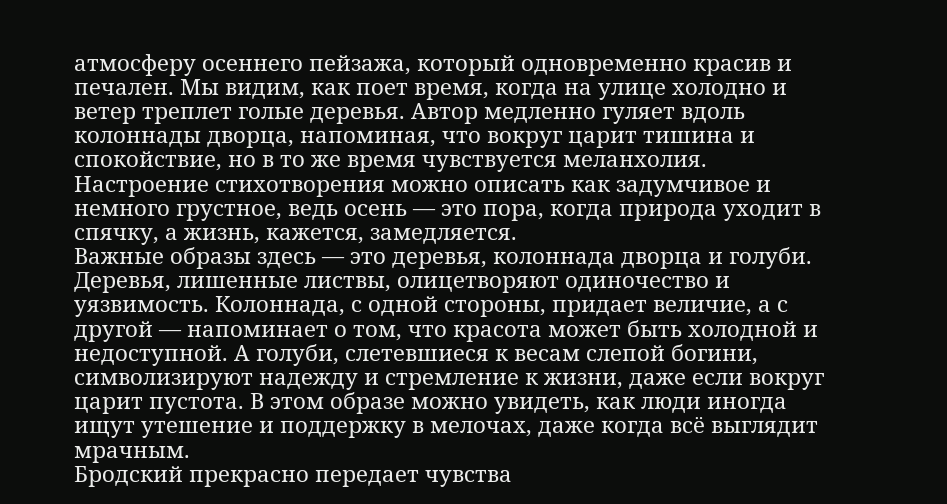атмосферу осеннего пейзажа, который одновременно красив и печален. Мы видим, как поет время, когда на улице холодно и ветер треплет голые деревья. Автор медленно гуляет вдоль колоннады дворца, напоминая, что вокруг царит тишина и спокойствие, но в то же время чувствуется меланхолия. Настроение стихотворения можно описать как задумчивое и немного грустное, ведь осень — это пора, когда природа уходит в спячку, а жизнь, кажется, замедляется.
Важные образы здесь — это деревья, колоннада дворца и голуби. Деревья, лишенные листвы, олицетворяют одиночество и уязвимость. Колоннада, с одной стороны, придает величие, а с другой — напоминает о том, что красота может быть холодной и недоступной. А голуби, слетевшиеся к весам слепой богини, символизируют надежду и стремление к жизни, даже если вокруг царит пустота. В этом образе можно увидеть, как люди иногда ищут утешение и поддержку в мелочах, даже когда всё выглядит мрачным.
Бродский прекрасно передает чувства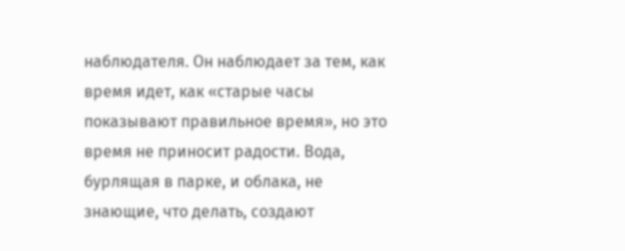наблюдателя. Он наблюдает за тем, как время идет, как «старые часы показывают правильное время», но это время не приносит радости. Вода, бурлящая в парке, и облака, не знающие, что делать, создают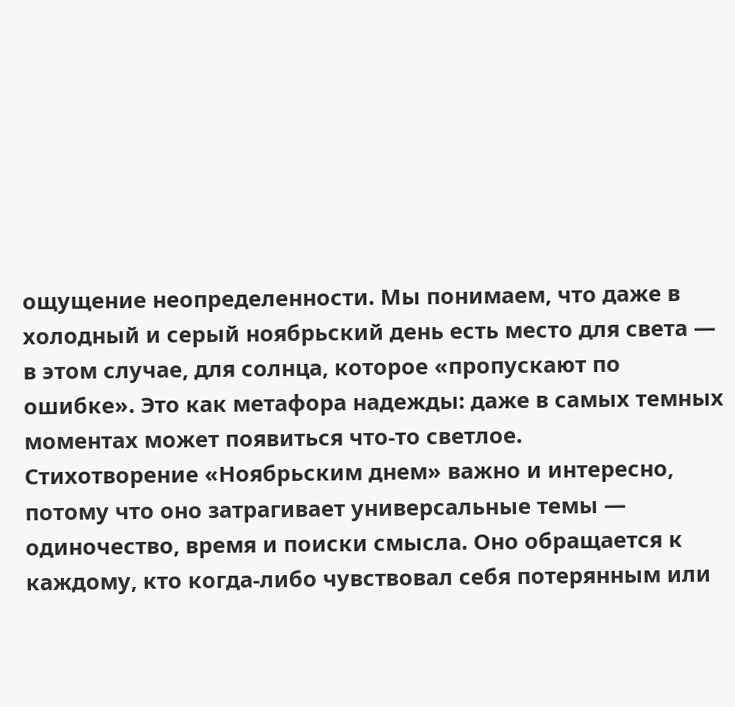ощущение неопределенности. Мы понимаем, что даже в холодный и серый ноябрьский день есть место для света — в этом случае, для солнца, которое «пропускают по ошибке». Это как метафора надежды: даже в самых темных моментах может появиться что-то светлое.
Стихотворение «Ноябрьским днем» важно и интересно, потому что оно затрагивает универсальные темы — одиночество, время и поиски смысла. Оно обращается к каждому, кто когда-либо чувствовал себя потерянным или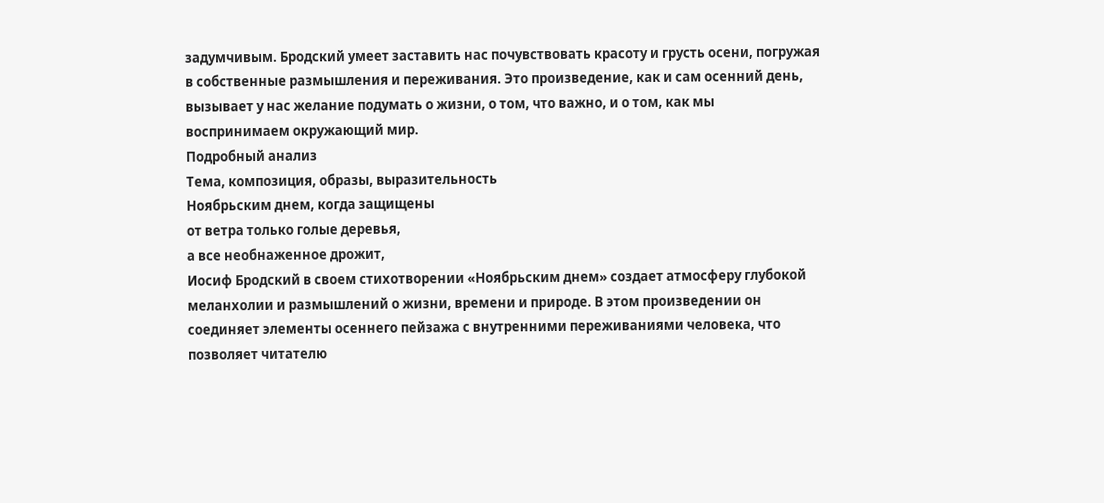задумчивым. Бродский умеет заставить нас почувствовать красоту и грусть осени, погружая в собственные размышления и переживания. Это произведение, как и сам осенний день, вызывает у нас желание подумать о жизни, о том, что важно, и о том, как мы воспринимаем окружающий мир.
Подробный анализ
Тема, композиция, образы, выразительность
Ноябрьским днем, когда защищены
от ветра только голые деревья,
а все необнаженное дрожит,
Иосиф Бродский в своем стихотворении «Ноябрьским днем» создает атмосферу глубокой меланхолии и размышлений о жизни, времени и природе. В этом произведении он соединяет элементы осеннего пейзажа с внутренними переживаниями человека, что позволяет читателю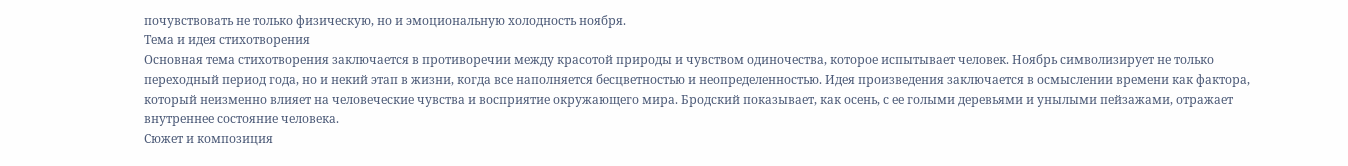почувствовать не только физическую, но и эмоциональную холодность ноября.
Тема и идея стихотворения
Основная тема стихотворения заключается в противоречии между красотой природы и чувством одиночества, которое испытывает человек. Ноябрь символизирует не только переходный период года, но и некий этап в жизни, когда все наполняется бесцветностью и неопределенностью. Идея произведения заключается в осмыслении времени как фактора, который неизменно влияет на человеческие чувства и восприятие окружающего мира. Бродский показывает, как осень, с ее голыми деревьями и унылыми пейзажами, отражает внутреннее состояние человека.
Сюжет и композиция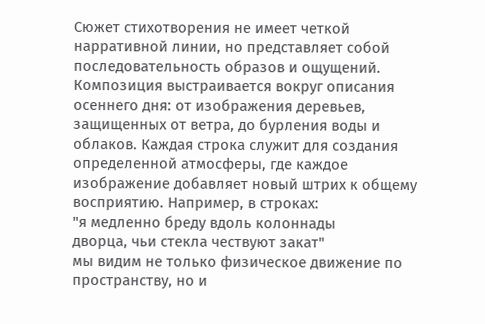Сюжет стихотворения не имеет четкой нарративной линии, но представляет собой последовательность образов и ощущений. Композиция выстраивается вокруг описания осеннего дня: от изображения деревьев, защищенных от ветра, до бурления воды и облаков. Каждая строка служит для создания определенной атмосферы, где каждое изображение добавляет новый штрих к общему восприятию. Например, в строках:
"я медленно бреду вдоль колоннады
дворца, чьи стекла чествуют закат"
мы видим не только физическое движение по пространству, но и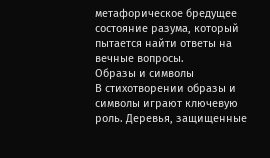метафорическое бредущее состояние разума, который пытается найти ответы на вечные вопросы.
Образы и символы
В стихотворении образы и символы играют ключевую роль. Деревья, защищенные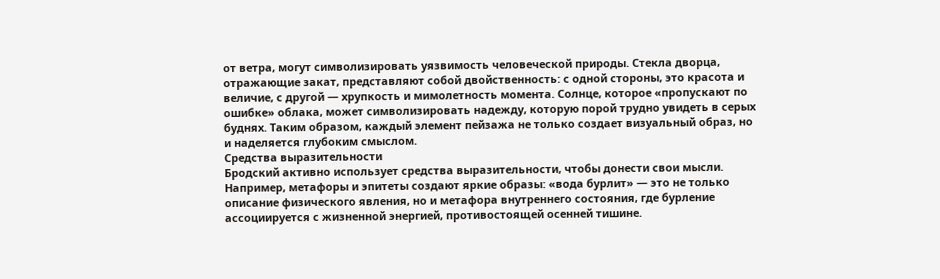от ветра, могут символизировать уязвимость человеческой природы. Стекла дворца, отражающие закат, представляют собой двойственность: с одной стороны, это красота и величие, с другой — хрупкость и мимолетность момента. Солнце, которое «пропускают по ошибке» облака, может символизировать надежду, которую порой трудно увидеть в серых буднях. Таким образом, каждый элемент пейзажа не только создает визуальный образ, но и наделяется глубоким смыслом.
Средства выразительности
Бродский активно использует средства выразительности, чтобы донести свои мысли. Например, метафоры и эпитеты создают яркие образы: «вода бурлит» — это не только описание физического явления, но и метафора внутреннего состояния, где бурление ассоциируется с жизненной энергией, противостоящей осенней тишине.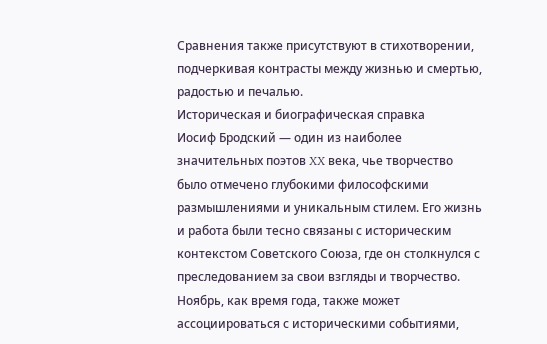Сравнения также присутствуют в стихотворении, подчеркивая контрасты между жизнью и смертью, радостью и печалью.
Историческая и биографическая справка
Иосиф Бродский — один из наиболее значительных поэтов XX века, чье творчество было отмечено глубокими философскими размышлениями и уникальным стилем. Его жизнь и работа были тесно связаны с историческим контекстом Советского Союза, где он столкнулся с преследованием за свои взгляды и творчество. Ноябрь, как время года, также может ассоциироваться с историческими событиями,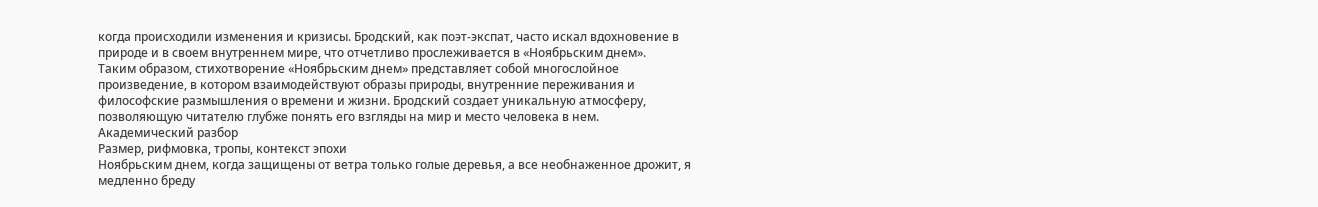когда происходили изменения и кризисы. Бродский, как поэт-экспат, часто искал вдохновение в природе и в своем внутреннем мире, что отчетливо прослеживается в «Ноябрьским днем».
Таким образом, стихотворение «Ноябрьским днем» представляет собой многослойное произведение, в котором взаимодействуют образы природы, внутренние переживания и философские размышления о времени и жизни. Бродский создает уникальную атмосферу, позволяющую читателю глубже понять его взгляды на мир и место человека в нем.
Академический разбор
Размер, рифмовка, тропы, контекст эпохи
Ноябрьским днем, когда защищены от ветра только голые деревья, а все необнаженное дрожит, я медленно бреду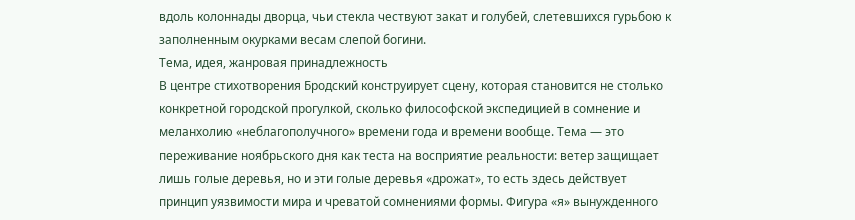вдоль колоннады дворца, чьи стекла чествуют закат и голубей, слетевшихся гурьбою к заполненным окурками весам слепой богини.
Тема, идея, жанровая принадлежность
В центре стихотворения Бродский конструирует сцену, которая становится не столько конкретной городской прогулкой, сколько философской экспедицией в сомнение и меланхолию «неблагополучного» времени года и времени вообще. Тема — это переживание ноябрьского дня как теста на восприятие реальности: ветер защищает лишь голые деревья, но и эти голые деревья «дрожат», то есть здесь действует принцип уязвимости мира и чреватой сомнениями формы. Фигура «я» вынужденного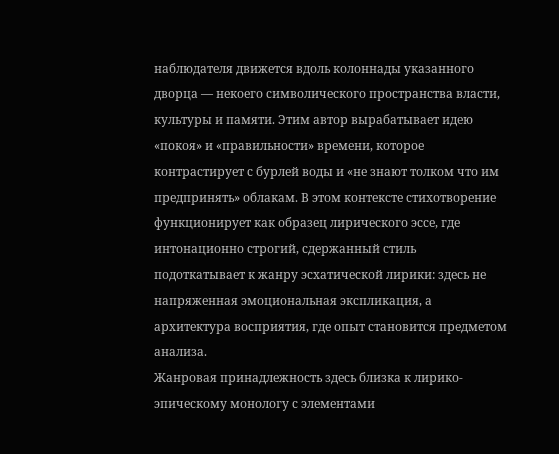наблюдателя движется вдоль колоннады указанного дворца — некоего символического пространства власти, культуры и памяти. Этим автор вырабатывает идею «покоя» и «правильности» времени, которое контрастирует с бурлей воды и «не знают толком что им предпринять» облакам. В этом контексте стихотворение функционирует как образец лирического эссе, где интонационно строгий, сдержанный стиль подоткатывает к жанру эсхатической лирики: здесь не напряженная эмоциональная экспликация, а архитектура восприятия, где опыт становится предметом анализа.
Жанровая принадлежность здесь близка к лирико-эпическому монологу с элементами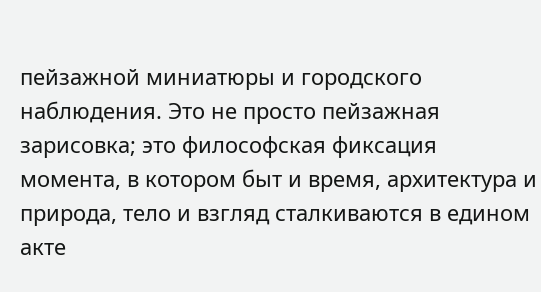пейзажной миниатюры и городского наблюдения. Это не просто пейзажная зарисовка; это философская фиксация момента, в котором быт и время, архитектура и природа, тело и взгляд сталкиваются в едином акте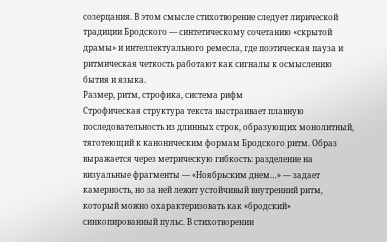созерцания. В этом смысле стихотворение следует лирической традиции Бродского — синтетическому сочетанию «скрытой драмы» и интеллектуального ремесла, где поэтическая пауза и ритмическая четкость работают как сигналы к осмыслению бытия и языка.
Размер, ритм, строфика, система рифм
Строфическая структура текста выстраивает плавную последовательность из длинных строк, образующих монолитный, тяготеющий к каноническим формам Бродского ритм. Образ выражается через метрическую гибкость: разделение на визуальные фрагменты — «Ноябрьским днем…» — задает камерность, но за ней лежит устойчивый внутренний ритм, который можно охарактеризовать как «бродский» синкопированный пульс. В стихотворении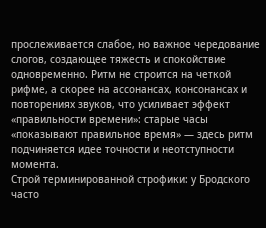прослеживается слабое, но важное чередование слогов, создающее тяжесть и спокойствие одновременно. Ритм не строится на четкой рифме, а скорее на ассонансах, консонансах и повторениях звуков, что усиливает эффект «правильности времени»: старые часы «показывают правильное время» — здесь ритм подчиняется идее точности и неотступности момента.
Строй терминированной строфики: у Бродского часто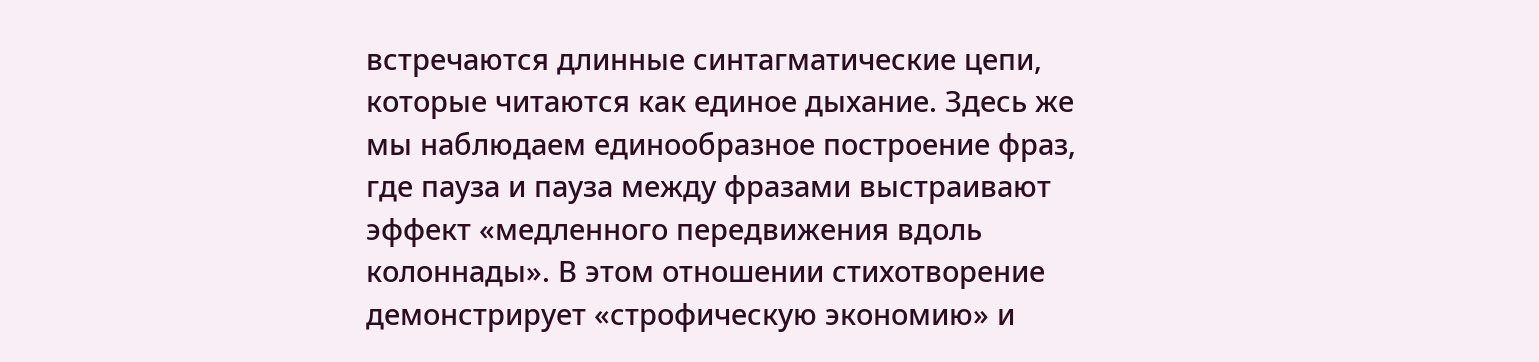встречаются длинные синтагматические цепи, которые читаются как единое дыхание. Здесь же мы наблюдаем единообразное построение фраз, где пауза и пауза между фразами выстраивают эффект «медленного передвижения вдоль колоннады». В этом отношении стихотворение демонстрирует «строфическую экономию» и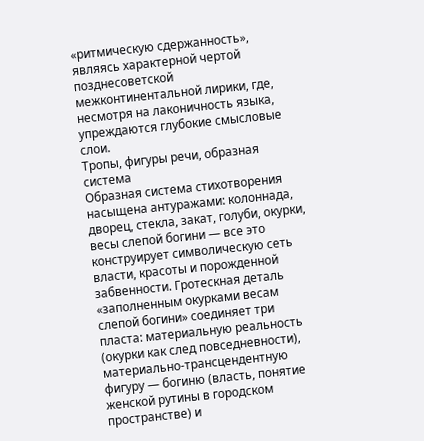«ритмическую сдержанность», являясь характерной чертой позднесоветской межконтинентальной лирики, где, несмотря на лаконичность языка, упреждаются глубокие смысловые слои.
Тропы, фигуры речи, образная система
Образная система стихотворения насыщена антуражами: колоннада, дворец, стекла, закат, голуби, окурки, весы слепой богини — все это конструирует символическую сеть власти, красоты и порожденной забвенности. Гротескная деталь «заполненным окурками весам слепой богини» соединяет три пласта: материальную реальность (окурки как след повседневности), материально-трансцендентную фигуру — богиню (власть, понятие женской рутины в городском пространстве) и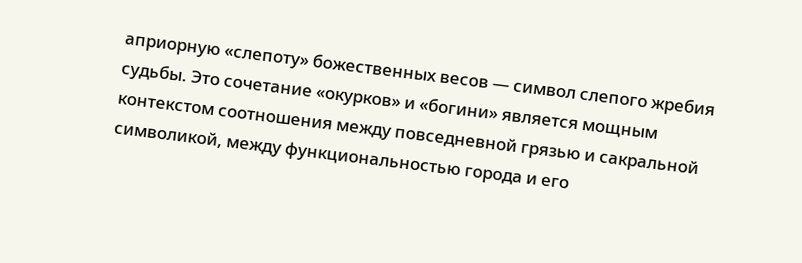априорную «слепоту» божественных весов — символ слепого жребия судьбы. Это сочетание «окурков» и «богини» является мощным контекстом соотношения между повседневной грязью и сакральной символикой, между функциональностью города и его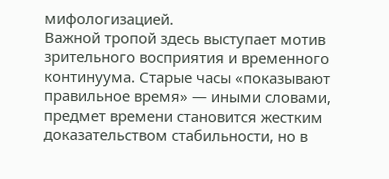мифологизацией.
Важной тропой здесь выступает мотив зрительного восприятия и временного континуума. Старые часы «показывают правильное время» — иными словами, предмет времени становится жестким доказательством стабильности, но в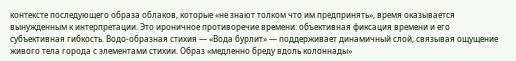контексте последующего образа облаков, которые «не знают толком что им предпринять», время оказывается вынужденным к интерпретации. Это ироничное противоречие времени: объективная фиксация времени и его субъективная гибкость. Водо-образная стихия — «Вода бурлит» — поддерживает динамичный слой, связывая ощущение живого тела города с элементами стихии. Образ «медленно бреду вдоль колоннады»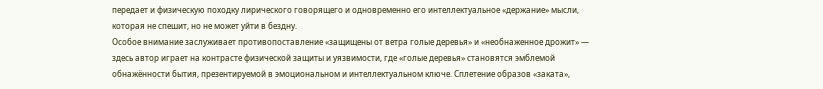передает и физическую походку лирического говорящего и одновременно его интеллектуальное «держание» мысли, которая не спешит, но не может уйти в бездну.
Особое внимание заслуживает противопоставление «защищены от ветра голые деревья» и «необнаженное дрожит» — здесь автор играет на контрасте физической защиты и уязвимости, где «голые деревья» становятся эмблемой обнажённости бытия, презентируемой в эмоциональном и интеллектуальном ключе. Сплетение образов «заката»,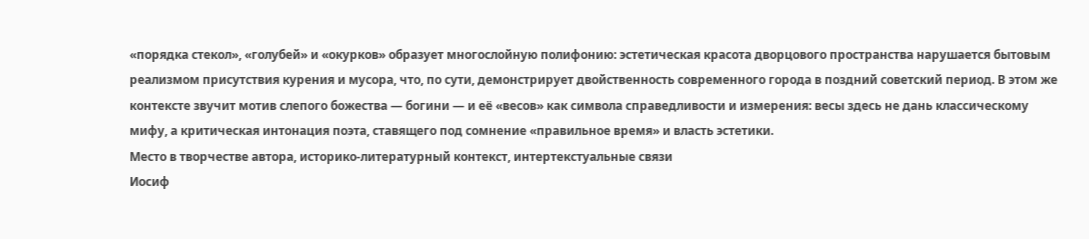«порядка стекол», «голубей» и «окурков» образует многослойную полифонию: эстетическая красота дворцового пространства нарушается бытовым реализмом присутствия курения и мусора, что, по сути, демонстрирует двойственность современного города в поздний советский период. В этом же контексте звучит мотив слепого божества — богини — и её «весов» как символа справедливости и измерения: весы здесь не дань классическому мифу, а критическая интонация поэта, ставящего под сомнение «правильное время» и власть эстетики.
Место в творчестве автора, историко-литературный контекст, интертекстуальные связи
Иосиф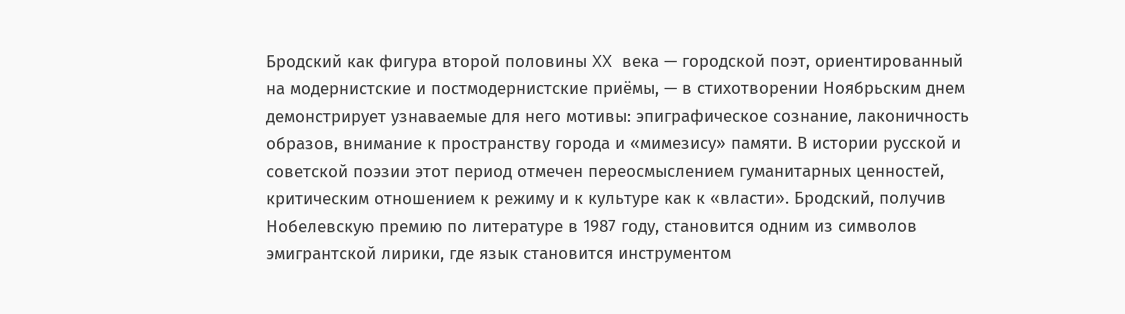Бродский как фигура второй половины XX века — городской поэт, ориентированный на модернистские и постмодернистские приёмы, — в стихотворении Ноябрьским днем демонстрирует узнаваемые для него мотивы: эпиграфическое сознание, лаконичность образов, внимание к пространству города и «мимезису» памяти. В истории русской и советской поэзии этот период отмечен переосмыслением гуманитарных ценностей, критическим отношением к режиму и к культуре как к «власти». Бродский, получив Нобелевскую премию по литературе в 1987 году, становится одним из символов эмигрантской лирики, где язык становится инструментом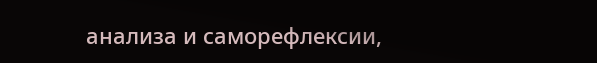анализа и саморефлексии,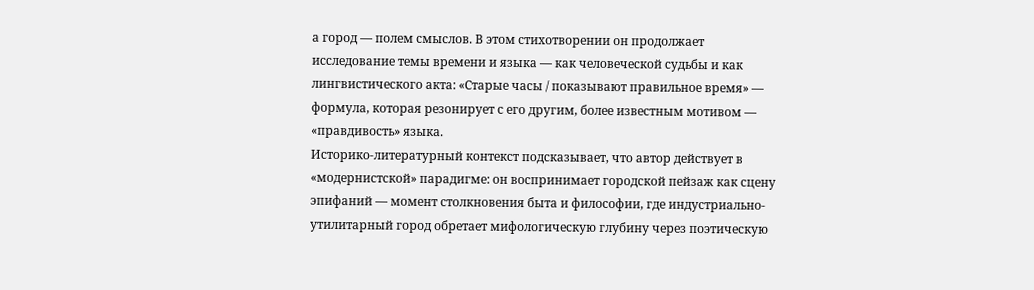а город — полем смыслов. В этом стихотворении он продолжает исследование темы времени и языка — как человеческой судьбы и как лингвистического акта: «Старые часы / показывают правильное время» — формула, которая резонирует с его другим, более известным мотивом — «правдивость» языка.
Историко-литературный контекст подсказывает, что автор действует в «модернистской» парадигме: он воспринимает городской пейзаж как сцену эпифаний — момент столкновения быта и философии, где индустриально-утилитарный город обретает мифологическую глубину через поэтическую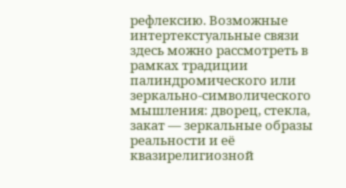рефлексию. Возможные интертекстуальные связи здесь можно рассмотреть в рамках традиции палиндромического или зеркально-символического мышления: дворец, стекла, закат — зеркальные образы реальности и её квазирелигиозной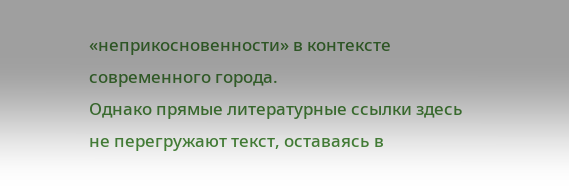«неприкосновенности» в контексте современного города.
Однако прямые литературные ссылки здесь не перегружают текст, оставаясь в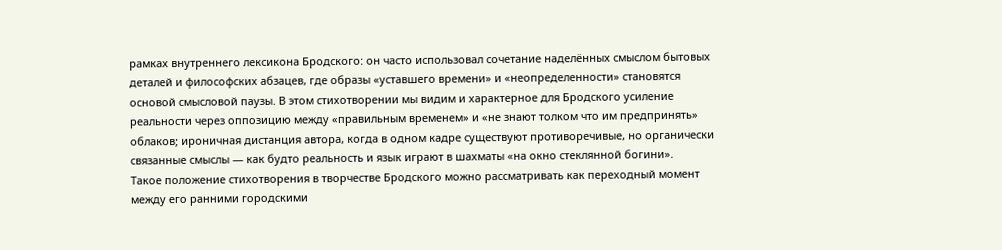рамках внутреннего лексикона Бродского: он часто использовал сочетание наделённых смыслом бытовых деталей и философских абзацев, где образы «уставшего времени» и «неопределенности» становятся основой смысловой паузы. В этом стихотворении мы видим и характерное для Бродского усиление реальности через оппозицию между «правильным временем» и «не знают толком что им предпринять» облаков; ироничная дистанция автора, когда в одном кадре существуют противоречивые, но органически связанные смыслы — как будто реальность и язык играют в шахматы «на окно стеклянной богини».
Такое положение стихотворения в творчестве Бродского можно рассматривать как переходный момент между его ранними городскими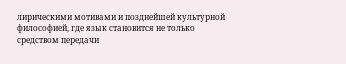лирическими мотивами и позднейшей культурной философией, где язык становится не только средством передачи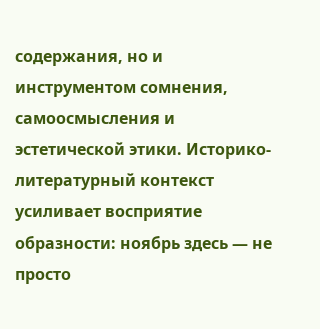содержания, но и инструментом сомнения, самоосмысления и эстетической этики. Историко-литературный контекст усиливает восприятие образности: ноябрь здесь — не просто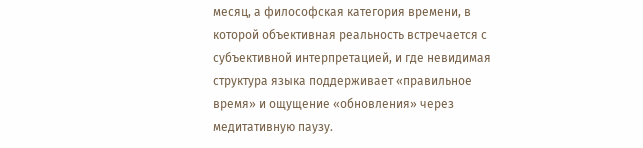месяц, а философская категория времени, в которой объективная реальность встречается с субъективной интерпретацией, и где невидимая структура языка поддерживает «правильное время» и ощущение «обновления» через медитативную паузу.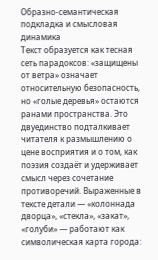Образно-семантическая подкладка и смысловая динамика
Текст образуется как тесная сеть парадоксов: «защищены от ветра» означает относительную безопасность, но «голые деревья» остаются ранами пространства. Это двуединство подталкивает читателя к размышлению о цене восприятия и о том, как поэзия создаёт и удерживает смысл через сочетание противоречий. Выраженные в тексте детали — «колоннада дворца», «стекла», «закат», «голуби» — работают как символическая карта города: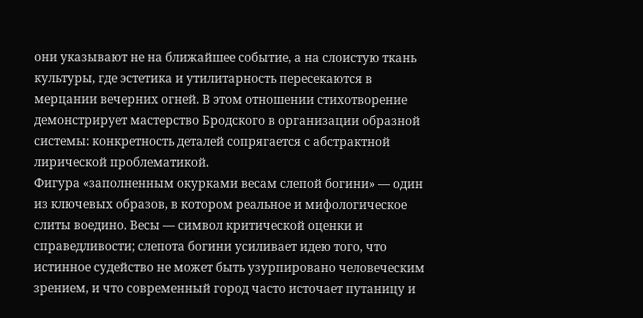они указывают не на ближайшее событие, а на слоистую ткань культуры, где эстетика и утилитарность пересекаются в мерцании вечерних огней. В этом отношении стихотворение демонстрирует мастерство Бродского в организации образной системы: конкретность деталей сопрягается с абстрактной лирической проблематикой.
Фигура «заполненным окурками весам слепой богини» — один из ключевых образов, в котором реальное и мифологическое слиты воедино. Весы — символ критической оценки и справедливости; слепота богини усиливает идею того, что истинное судейство не может быть узурпировано человеческим зрением, и что современный город часто источает путаницу и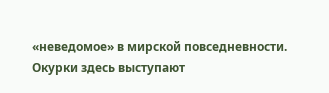«неведомое» в мирской повседневности. Окурки здесь выступают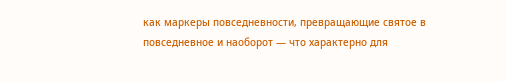как маркеры повседневности, превращающие святое в повседневное и наоборот — что характерно для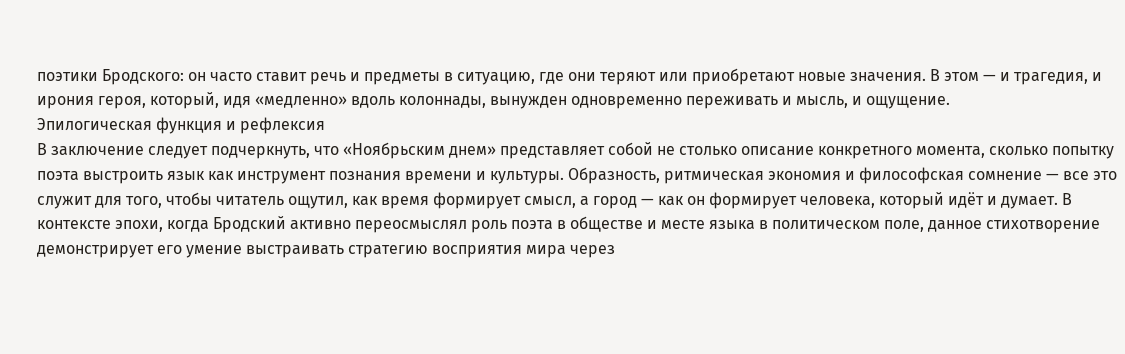поэтики Бродского: он часто ставит речь и предметы в ситуацию, где они теряют или приобретают новые значения. В этом — и трагедия, и ирония героя, который, идя «медленно» вдоль колоннады, вынужден одновременно переживать и мысль, и ощущение.
Эпилогическая функция и рефлексия
В заключение следует подчеркнуть, что «Ноябрьским днем» представляет собой не столько описание конкретного момента, сколько попытку поэта выстроить язык как инструмент познания времени и культуры. Образность, ритмическая экономия и философская сомнение — все это служит для того, чтобы читатель ощутил, как время формирует смысл, а город — как он формирует человека, который идёт и думает. В контексте эпохи, когда Бродский активно переосмыслял роль поэта в обществе и месте языка в политическом поле, данное стихотворение демонстрирует его умение выстраивать стратегию восприятия мира через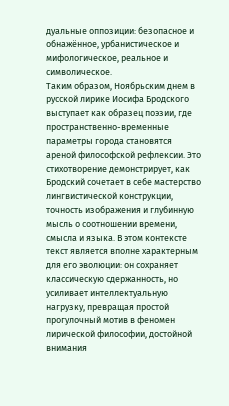дуальные оппозиции: безопасное и обнажённое, урбанистическое и мифологическое, реальное и символическое.
Таким образом, Ноябрьским днем в русской лирике Иосифа Бродского выступает как образец поэзии, где пространственно-временные параметры города становятся ареной философской рефлексии. Это стихотворение демонстрирует, как Бродский сочетает в себе мастерство лингвистической конструкции, точность изображения и глубинную мысль о соотношении времени, смысла и языка. В этом контексте текст является вполне характерным для его эволюции: он сохраняет классическую сдержанность, но усиливает интеллектуальную нагрузку, превращая простой прогулочный мотив в феномен лирической философии, достойной внимания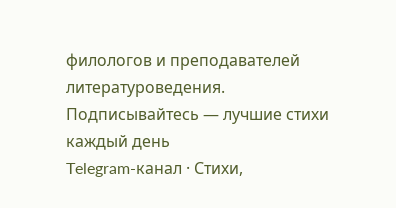филологов и преподавателей литературоведения.
Подписывайтесь — лучшие стихи каждый день
Telegram-канал · Стихи,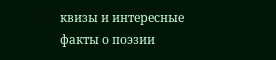квизы и интересные факты о поэзии